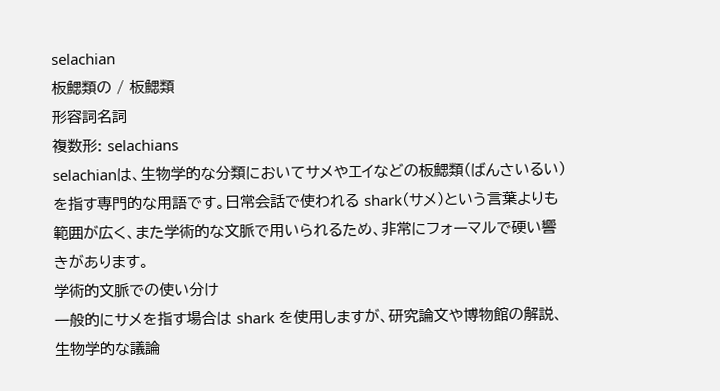selachian
板鰓類の / 板鰓類
形容詞名詞
複数形: selachians
selachianは、生物学的な分類においてサメやエイなどの板鰓類(ばんさいるい)を指す専門的な用語です。日常会話で使われる shark(サメ)という言葉よりも範囲が広く、また学術的な文脈で用いられるため、非常にフォーマルで硬い響きがあります。
学術的文脈での使い分け
一般的にサメを指す場合は shark を使用しますが、研究論文や博物館の解説、生物学的な議論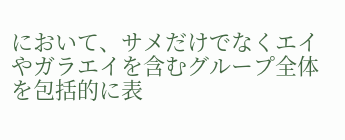において、サメだけでなくエイやガラエイを含むグループ全体を包括的に表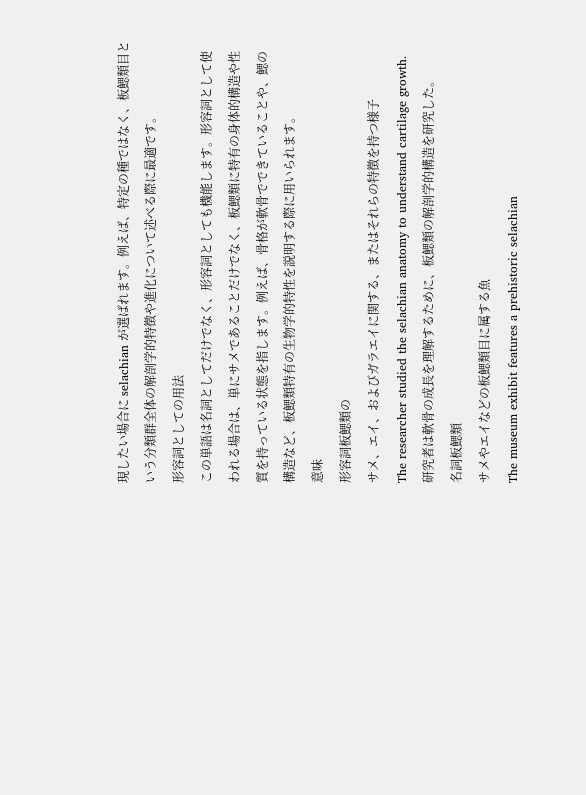現したい場合に selachian が選ばれます。例えば、特定の種ではなく、板鰓類目という分類群全体の解剖学的特徴や進化について述べる際に最適です。
形容詞としての用法
この単語は名詞としてだけでなく、形容詞としても機能します。形容詞として使われる場合は、単にサメであることだけでなく、板鰓類に特有の身体的構造や性質を持っている状態を指します。例えば、骨格が軟骨でできていることや、鰓の構造など、板鰓類特有の生物学的特性を説明する際に用いられます。
意味
形容詞板鰓類の
サメ、エイ、およびガラエイに関する、またはそれらの特徴を持つ様子
The researcher studied the selachian anatomy to understand cartilage growth.
研究者は軟骨の成長を理解するために、板鰓類の解剖学的構造を研究した。
名詞板鰓類
サメやエイなどの板鰓類目に属する魚
The museum exhibit features a prehistoric selachian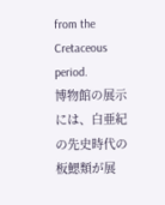from the Cretaceous period.
博物館の展示には、白亜紀の先史時代の板鰓類が展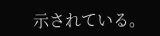示されている。